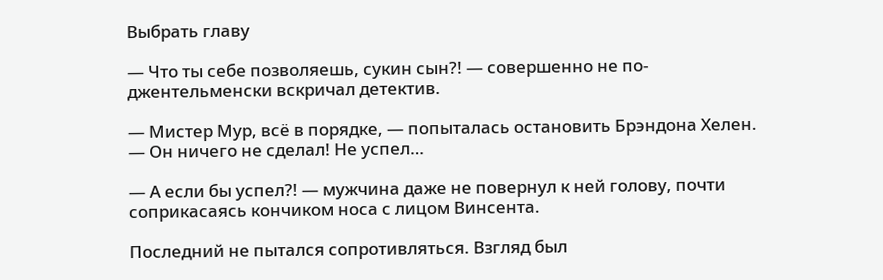Выбрать главу

— Что ты себе позволяешь, сукин сын?! — совершенно не по-джентельменски вскричал детектив.

— Мистер Мур, всё в порядке, — попыталась остановить Брэндона Хелен. — Он ничего не сделал! Не успел…

— А если бы успел?! — мужчина даже не повернул к ней голову, почти соприкасаясь кончиком носа с лицом Винсента.

Последний не пытался сопротивляться. Взгляд был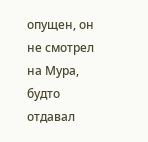опущен, он не смотрел на Мура, будто отдавал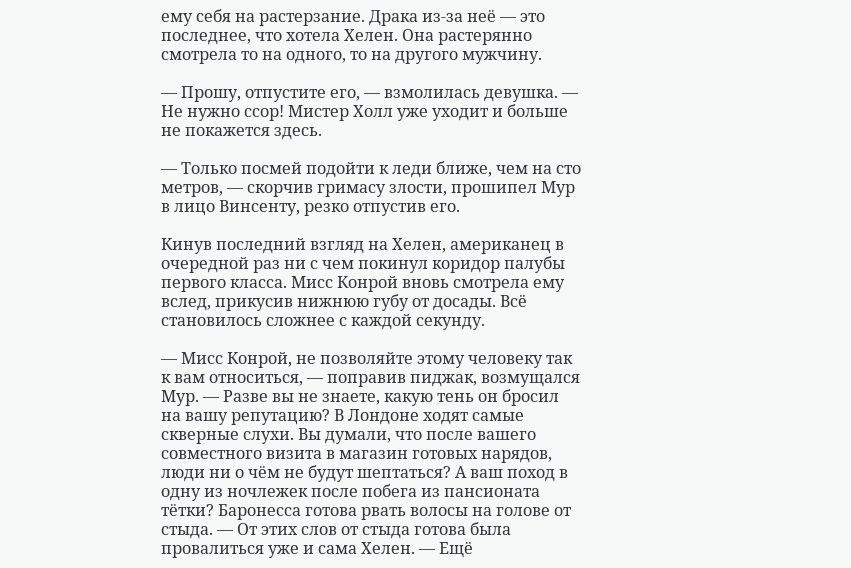ему себя на растерзание. Драка из-за неё — это последнее, что хотела Хелен. Она растерянно смотрела то на одного, то на другого мужчину.

— Прошу, отпустите его, — взмолилась девушка. — Не нужно ссор! Мистер Холл уже уходит и больше не покажется здесь.

— Только посмей подойти к леди ближе, чем на сто метров, — скорчив гримасу злости, прошипел Мур в лицо Винсенту, резко отпустив его.

Кинув последний взгляд на Хелен, американец в очередной раз ни с чем покинул коридор палубы первого класса. Мисс Конрой вновь смотрела ему вслед, прикусив нижнюю губу от досады. Всё становилось сложнее с каждой секунду.

— Мисс Конрой, не позволяйте этому человеку так к вам относиться, — поправив пиджак, возмущался Мур. — Разве вы не знаете, какую тень он бросил на вашу репутацию? В Лондоне ходят самые скверные слухи. Вы думали, что после вашего совместного визита в магазин готовых нарядов, люди ни о чём не будут шептаться? А ваш поход в одну из ночлежек после побега из пансионата тётки? Баронесса готова рвать волосы на голове от стыда. — От этих слов от стыда готова была провалиться уже и сама Хелен. — Ещё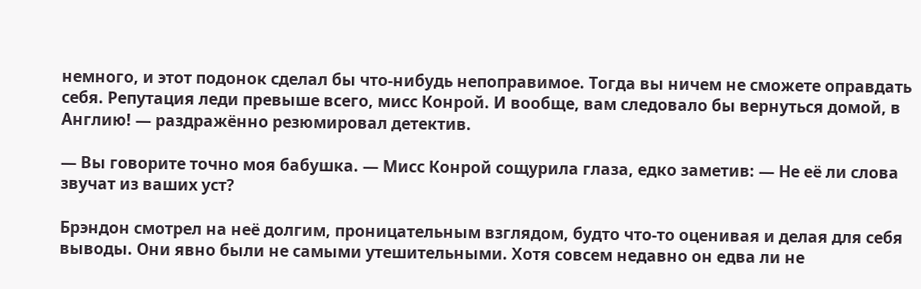немного, и этот подонок сделал бы что-нибудь непоправимое. Тогда вы ничем не сможете оправдать себя. Репутация леди превыше всего, мисс Конрой. И вообще, вам следовало бы вернуться домой, в Англию! — раздражённо резюмировал детектив.

— Вы говорите точно моя бабушка. — Мисс Конрой сощурила глаза, едко заметив: — Не её ли слова звучат из ваших уст?

Брэндон смотрел на неё долгим, проницательным взглядом, будто что-то оценивая и делая для себя выводы. Они явно были не самыми утешительными. Хотя совсем недавно он едва ли не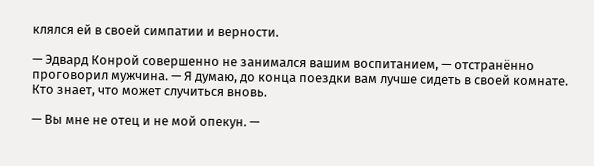клялся ей в своей симпатии и верности.

— Эдвард Конрой совершенно не занимался вашим воспитанием, — отстранённо проговорил мужчина. — Я думаю, до конца поездки вам лучше сидеть в своей комнате. Кто знает, что может случиться вновь.

— Вы мне не отец и не мой опекун. —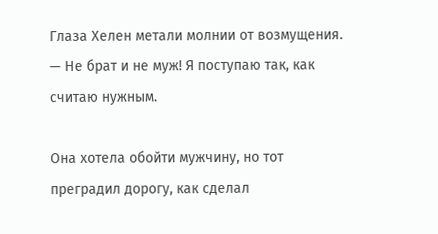Глаза Хелен метали молнии от возмущения. — Не брат и не муж! Я поступаю так, как считаю нужным.

Она хотела обойти мужчину, но тот преградил дорогу, как сделал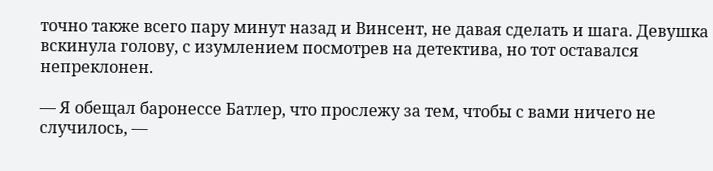точно также всего пару минут назад и Винсент, не давая сделать и шага. Девушка вскинула голову, с изумлением посмотрев на детектива, но тот оставался непреклонен.

— Я обещал баронессе Батлер, что прослежу за тем, чтобы с вами ничего не случилось, —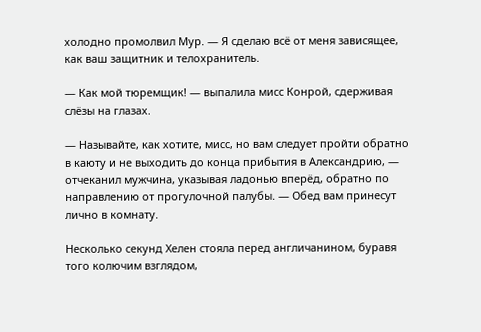холодно промолвил Мур. — Я сделаю всё от меня зависящее, как ваш защитник и телохранитель.

— Как мой тюремщик! — выпалила мисс Конрой, сдерживая слёзы на глазах.

— Называйте, как хотите, мисс, но вам следует пройти обратно в каюту и не выходить до конца прибытия в Александрию, — отчеканил мужчина, указывая ладонью вперёд, обратно по направлению от прогулочной палубы. — Обед вам принесут лично в комнату.

Несколько секунд Хелен стояла перед англичанином, буравя того колючим взглядом,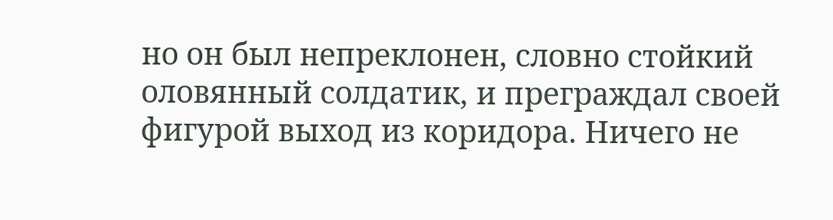но он был непреклонен, словно стойкий оловянный солдатик, и преграждал своей фигурой выход из коридора. Ничего не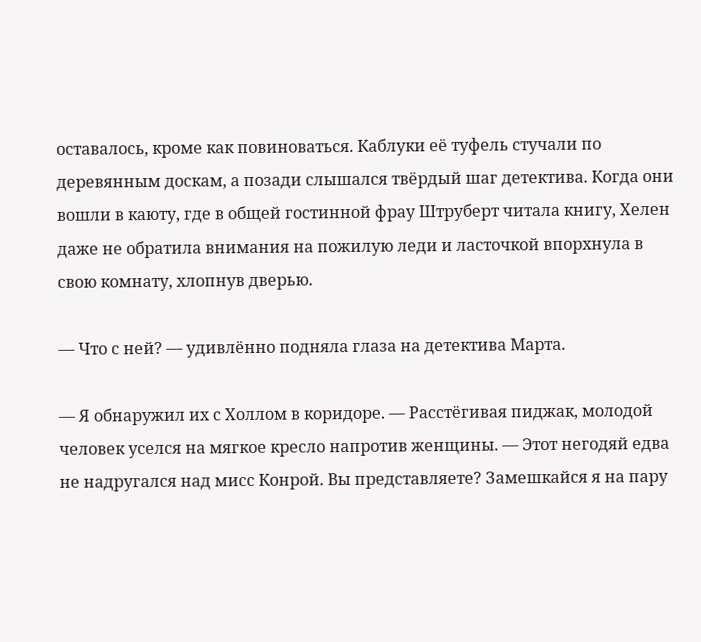оставалось, кроме как повиноваться. Каблуки её туфель стучали по деревянным доскам, а позади слышался твёрдый шаг детектива. Когда они вошли в каюту, где в общей гостинной фрау Штруберт читала книгу, Хелен даже не обратила внимания на пожилую леди и ласточкой впорхнула в свою комнату, хлопнув дверью.

— Что с ней? — удивлённо подняла глаза на детектива Марта.

— Я обнаружил их с Холлом в коридоре. — Расстёгивая пиджак, молодой человек уселся на мягкое кресло напротив женщины. — Этот негодяй едва не надругался над мисс Конрой. Вы представляете? Замешкайся я на пару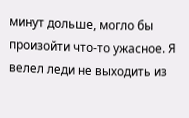минут дольше, могло бы произойти что-то ужасное. Я велел леди не выходить из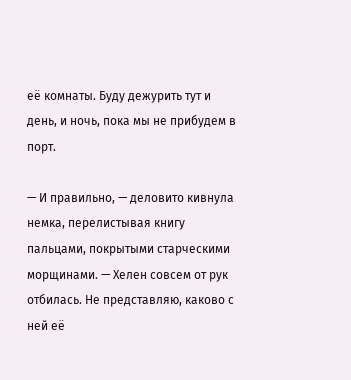её комнаты. Буду дежурить тут и день, и ночь, пока мы не прибудем в порт.

— И правильно, — деловито кивнула немка, перелистывая книгу пальцами, покрытыми старческими морщинами. — Хелен совсем от рук отбилась. Не представляю, каково с ней её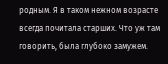родным. Я в таком нежном возрасте всегда почитала старших. Что уж там говорить, была глубоко замужем.